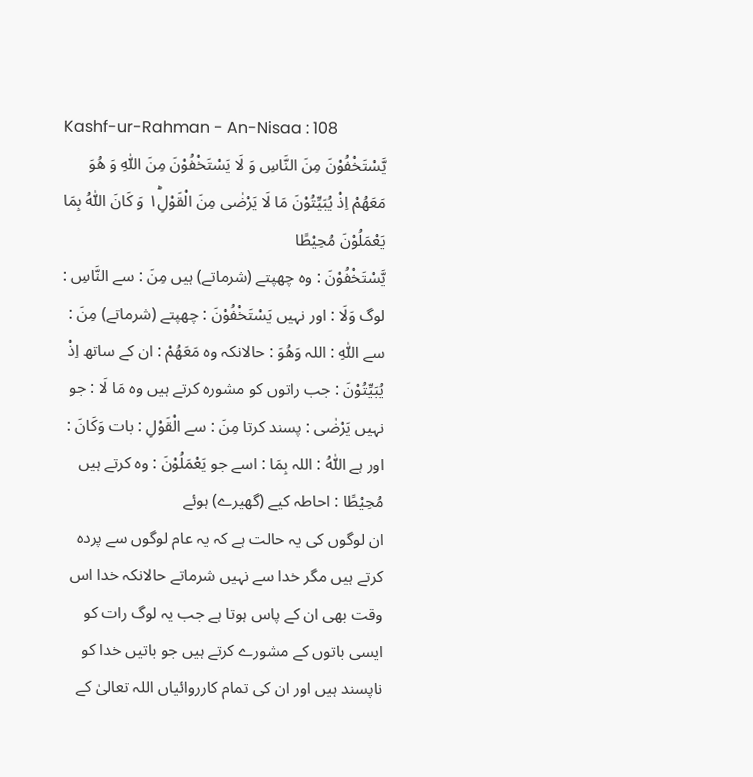Kashf-ur-Rahman - An-Nisaa : 108
یَّسْتَخْفُوْنَ مِنَ النَّاسِ وَ لَا یَسْتَخْفُوْنَ مِنَ اللّٰهِ وَ هُوَ مَعَهُمْ اِذْ یُبَیِّتُوْنَ مَا لَا یَرْضٰى مِنَ الْقَوْلِ١ؕ وَ كَانَ اللّٰهُ بِمَا یَعْمَلُوْنَ مُحِیْطًا
يَّسْتَخْفُوْنَ : وہ چھپتے (شرماتے) ہیں مِنَ : سے النَّاسِ : لوگ وَلَا : اور نہیں يَسْتَخْفُوْنَ : چھپتے (شرماتے) مِنَ : سے اللّٰهِ : اللہ وَھُوَ : حالانکہ وہ مَعَھُمْ : ان کے ساتھ اِذْ يُبَيِّتُوْنَ : جب راتوں کو مشورہ کرتے ہیں وہ مَا لَا : جو نہیں يَرْضٰى : پسند کرتا مِنَ : سے الْقَوْلِ : بات وَكَانَ : اور ہے اللّٰهُ : اللہ بِمَا : اسے جو يَعْمَلُوْنَ : وہ کرتے ہیں مُحِيْطًا : احاطہ کیے (گھیرے) ہوئے
ان لوگوں کی یہ حالت ہے کہ یہ عام لوگوں سے پردہ کرتے ہیں مگر خدا سے نہیں شرماتے حالانکہ خدا اس وقت بھی ان کے پاس ہوتا ہے جب یہ لوگ رات کو ایسی باتوں کے مشورے کرتے ہیں جو باتیں خدا کو ناپسند ہیں اور ان کی تمام کارروائیاں اللہ تعالیٰ کے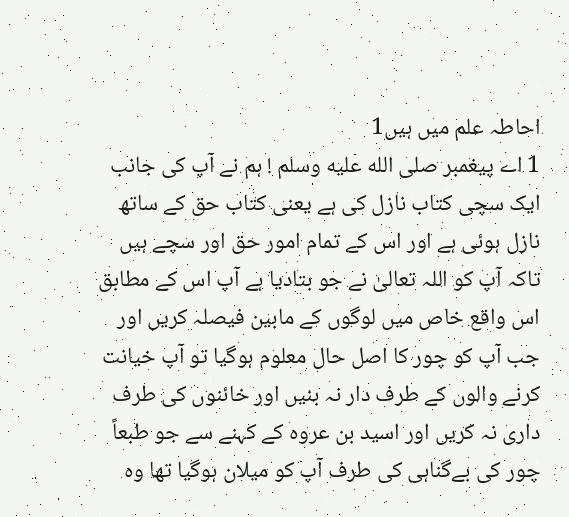احاطہ علم میں ہیں1
1 اے پیغمبر صلى الله عليه وسلم ! ہم نے آپ کی جانب ایک سچی کتاب نازل کی ہے یعنی کتاب حق کے ساتھ نازل ہوئی ہے اور اس کے تمام امور حق اور سچے ہیں تاکہ آپ کو اللہ تعالیٰ نے جو بتادیا ہے آپ اس کے مطابق اس واقع خاص میں لوگوں کے مابین فیصلہ کریں اور جب آپ کو چور کا اصل حال معلوم ہوگیا تو آپ خیانت کرنے والوں کے طرف دار نہ بنیں اور خائنوں کی طرف داری نہ کریں اور اسید بن عروہ کے کہنے سے جو طبعاً چور کی بےگناہی کی طرف آپ کو میلان ہوگیا تھا وہ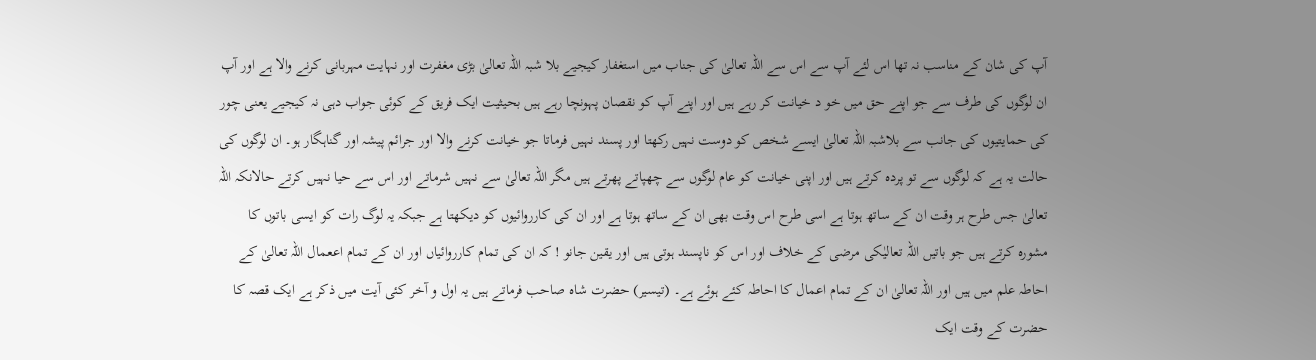آپ کی شان کے مناسب نہ تھا اس لئے آپ سے اس سے اللہ تعالیٰ کی جناب میں استغفار کیجیے بلا شبہ اللہ تعالیٰ بڑی مغفرت اور نہایت مہربانی کرنے والا ہے اور آپ ان لوگوں کی طرف سے جو اپنے حق میں خو د خیانت کر رہے ہیں اور اپنے آپ کو نقصان پہونچا رہے ہیں بحیثیت ایک فریق کے کوئی جواب دہی نہ کیجیے یعنی چور کی حمایتیوں کی جانب سے بلاشبہ اللہ تعالیٰ ایسے شخص کو دوست نہیں رکھتا اور پسند نہیں فرماتا جو خیانت کرنے والا اور جرائم پیشہ اور گناہگار ہو۔ ان لوگوں کی حالت یہ ہے کہ لوگوں سے تو پردہ کرتے ہیں اور اپنی خیانت کو عام لوگوں سے چھپاتے پھرتے ہیں مگر اللہ تعالیٰ سے نہیں شرماتے اور اس سے حیا نہیں کرتے حالانکہ اللہ تعالیٰ جس طرح ہر وقت ان کے ساتھ ہوتا ہے اسی طرح اس وقت بھی ان کے ساتھ ہوتا ہے اور ان کی کارروائیوں کو دیکھتا ہے جبکہ یہ لوگ رات کو ایسی باتوں کا مشورہ کرتے ہیں جو باتیں اللہ تعالیٰکی مرضی کے خلاف اور اس کو ناپسند ہوتی ہیں اور یقین جانو ! کہ ان کی تمام کارروائیاں اور ان کے تمام اععمال اللہ تعالیٰ کے احاطہ علم میں ہیں اور اللہ تعالیٰ ان کے تمام اعمال کا احاطہ کئے ہوئے ہے۔ (تیسیر) حضرت شاہ صاحب فرماتے ہیں یہ اول و آخر کئی آیت میں ذکر ہے ایک قصہ کا حضرت کے وقت ایک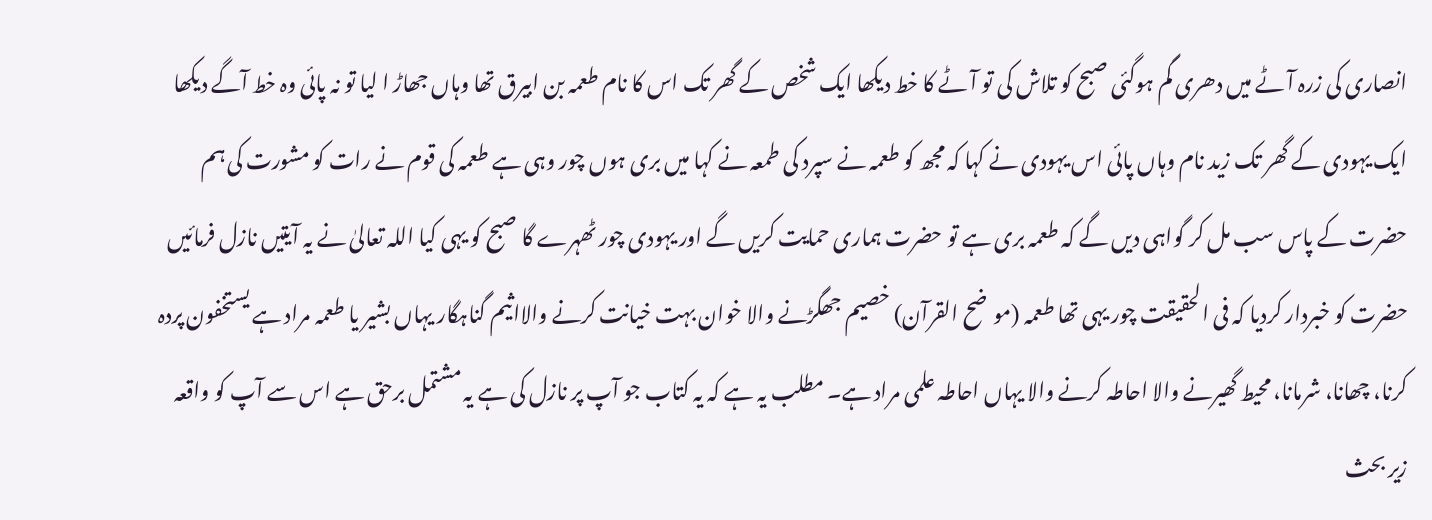انصاری کی زرہ آٹے میں دھری گم ہوگئی صبح کو تلاش کی تو آٹے کا خط دیکھا ایک شخص کے گھر تک اس کا نام طعمہ بن ابیرق تھا وہاں جھاڑ ا لیا تو نہ پائی وہ خط آگے دیکھا ایک یہودی کے گھر تک زید نام وہاں پائی اس یہودی نے کہا کہ مجھ کو طعمہ نے سپرد کی طمعہ نے کہا میں بری ہوں چور وہی ہے طعمہ کی قوم نے رات کو مشورت کی ہم حضرت کے پاس سب مل کر گواہی دیں گے کہ طعمہ بری ہے تو حضرت ہماری حمایت کریں گے اور یہودی چور ٹھہرے گا صبح کو یہی کیا اللہ تعالیٰ نے یہ آیتیں نازل فرمائیں حضرت کو خبردار کردیا کہ فی الحقیقت چور یہی تھا طعمہ (موضح القرآن) خصیم جھگڑنے والا خوان بہت خیانت کرنے والااثیم گناہگار یہاں بشیر یا طعمہ مراد ہے یستخفون پردہ کرنا، چھانا، شرمانا، محیط گھیرنے والا احاطہ کرنے والا یہاں احاطہ علمی مراد ہے۔ مطلب یہ ہے کہ یہ کتاب جو آپ پر نازل کی ہے یہ مشتمل برحق ہے اس سے آپ کو واقعہ زیر بحث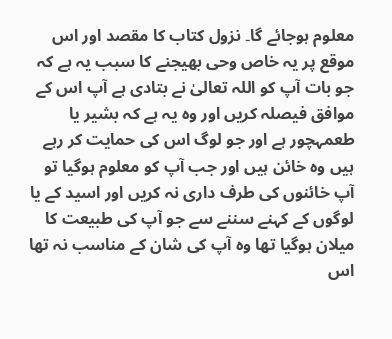معلوم ہوجائے گا۔ نزول کتاب کا مقصد اور اس موقع پر یہ خاص وحی بھیجنے کا سبب یہ ہے کہ جو بات آپ کو اللہ تعالیٰ نے بتادی ہے آپ اس کے موافق فیصلہ کریں اور وہ یہ ہے کہ بشیر یا طعمہچور ہے اور جو لوگ اس کی حمایت کر رہے ہیں وہ خائن ہیں اور جب آپ کو معلوم ہوگیا تو آپ خائنوں کی طرف داری نہ کریں اور اسید کے یا لوگوں کے کہنے سننے سے جو آپ کی طبیعت کا میلان ہوگیا تھا وہ آپ کی شان کے مناسب نہ تھا اس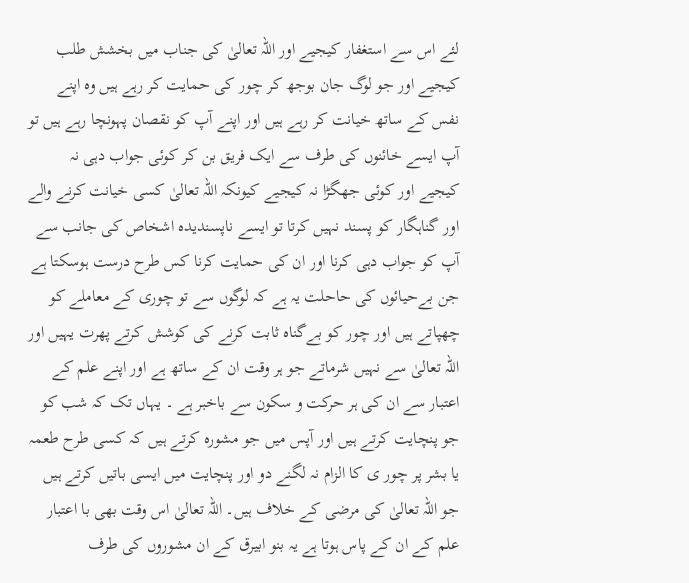لئے اس سے استغفار کیجیے اور اللہ تعالیٰ کی جناب میں بخشش طلب کیجیے اور جو لوگ جان بوجھ کر چور کی حمایت کر رہے ہیں وہ اپنے نفس کے ساتھ خیانت کر رہے ہیں اور اپنے آپ کو نقصان پہونچا رہے ہیں تو آپ ایسے خائنوں کی طرف سے ایک فریق بن کر کوئی جواب دہی نہ کیجیے اور کوئی جھگڑا نہ کیجیے کیونکہ اللہ تعالیٰ کسی خیانت کرنے والے اور گناہگار کو پسند نہیں کرتا تو ایسے ناپسندیدہ اشخاص کی جانب سے آپ کو جواب دہی کرنا اور ان کی حمایت کرنا کس طرح درست ہوسکتا ہے جن بےحیائوں کی حاحلت یہ ہے کہ لوگوں سے تو چوری کے معاملے کو چھپاتے ہیں اور چور کو بےگناہ ثابت کرنے کی کوشش کرتے پھرت یہیں اور اللہ تعالیٰ سے نہیں شرماتے جو ہر وقت ان کے ساتھ ہے اور اپنے علم کے اعتبار سے ان کی ہر حرکت و سکون سے باخبر ہے ۔ یہاں تک کہ شب کو جو پنچایت کرتے ہیں اور آپس میں جو مشورہ کرتے ہیں کہ کسی طرح طعمہ یا بشر پر چور ی کا الزام نہ لگنے دو اور پنچایت میں ایسی باتیں کرتے ہیں جو اللہ تعالیٰ کی مرضی کے خلاف ہیں۔ اللہ تعالیٰ اس وقت بھی با اعتبار علم کے ان کے پاس ہوتا ہے یہ بنو ابیرق کے ان مشوروں کی طرف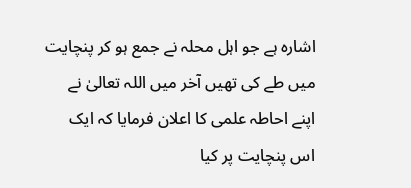اشارہ ہے جو اہل محلہ نے جمع ہو کر پنچایت میں طے کی تھیں آخر میں اللہ تعالیٰ نے اپنے احاطہ علمی کا اعلان فرمایا کہ ایک اس پنچایت پر کیا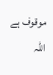موقوف ہے اللہ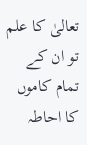تعالیٰ کا علم تو ان کے تمام کاموں کا احاطہ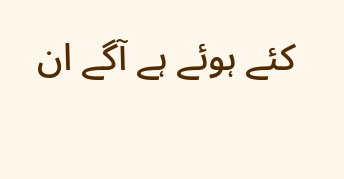کئے ہوئے ہے آگے ان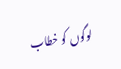لوگوں کو خطاب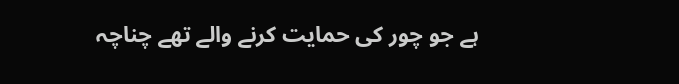ہے جو چور کی حمایت کرنے والے تھے چناچہ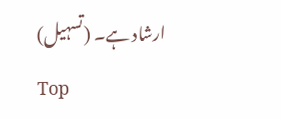ارشاد ہے۔ (تسہیل)
Top